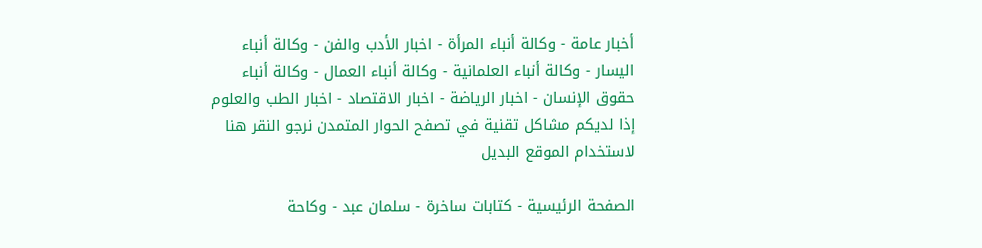أخبار عامة - وكالة أنباء المرأة - اخبار الأدب والفن - وكالة أنباء اليسار - وكالة أنباء العلمانية - وكالة أنباء العمال - وكالة أنباء حقوق الإنسان - اخبار الرياضة - اخبار الاقتصاد - اخبار الطب والعلوم
إذا لديكم مشاكل تقنية في تصفح الحوار المتمدن نرجو النقر هنا لاستخدام الموقع البديل

الصفحة الرئيسية - كتابات ساخرة - سلمان عبد - وكاحة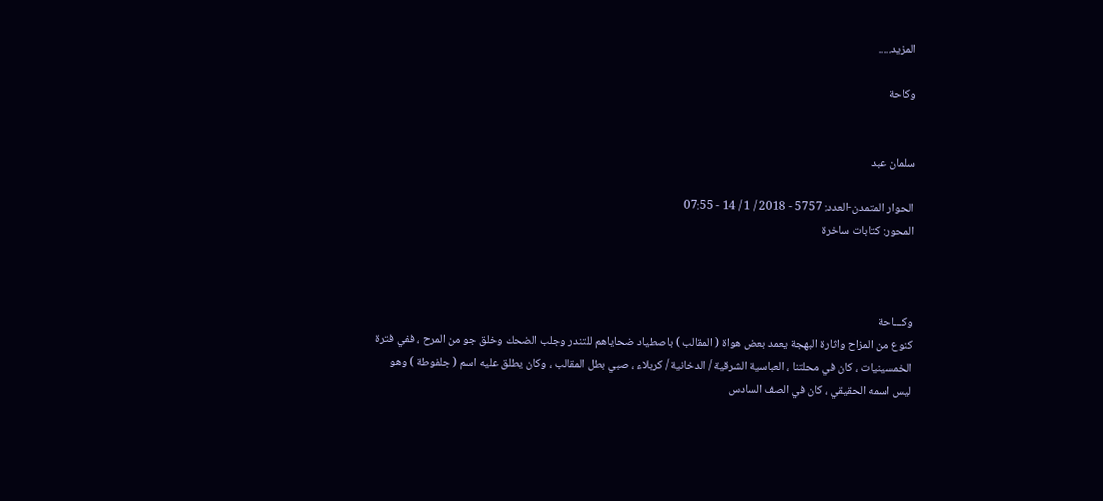المزيد.....

وكاحة


سلمان عبد

الحوار المتمدن-العدد: 5757 - 2018 / 1 / 14 - 07:55
المحور: كتابات ساخرة



وكـــاحة
كنوع من المزاح واثارة البهجة يعمد بعض هواة ( المقالب ) باصطياد ضحاياهم للتندر وجلب الضحك وخلق جو من المرح ، ففي فترة الخمسينيات ، كان في محلتنا ، العباسية الشرقية / الدخانية / كربلاء ، صبي بطل المقالب ، وكان يطلق عليه اسم ( جلفوطة ) وهو ليس اسمه الحقيقي ، كان في الصف السادس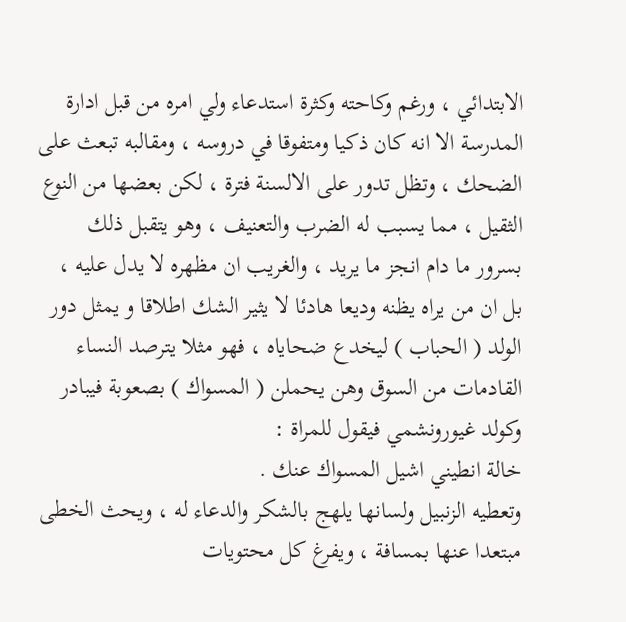الابتدائي ، ورغم وكاحته وكثرة استدعاء ولي امره من قبل ادارة المدرسة الا انه كان ذكيا ومتفوقا في دروسه ، ومقالبه تبعث على الضحك ، وتظل تدور على الالسنة فترة ، لكن بعضها من النوع الثقيل ، مما يسبب له الضرب والتعنيف ، وهو يتقبل ذلك بسرور ما دام انجز ما يريد ، والغريب ان مظهره لا يدل عليه ، بل ان من يراه يظنه وديعا هادئا لا يثير الشك اطلاقا و يمثل دور الولد ( الحباب ) ليخدع ضحاياه ، فهو مثلا يترصد النساء القادمات من السوق وهن يحملن ( المسواك ) بصعوبة فيبادر وكولد غيورونشمي فيقول للمراة :
خالة انطيني اشيل المسواك عنك .
وتعطيه الزنبيل ولسانها يلهج بالشكر والدعاء له ، ويحث الخطى مبتعدا عنها بمسافة ، ويفرغ كل محتويات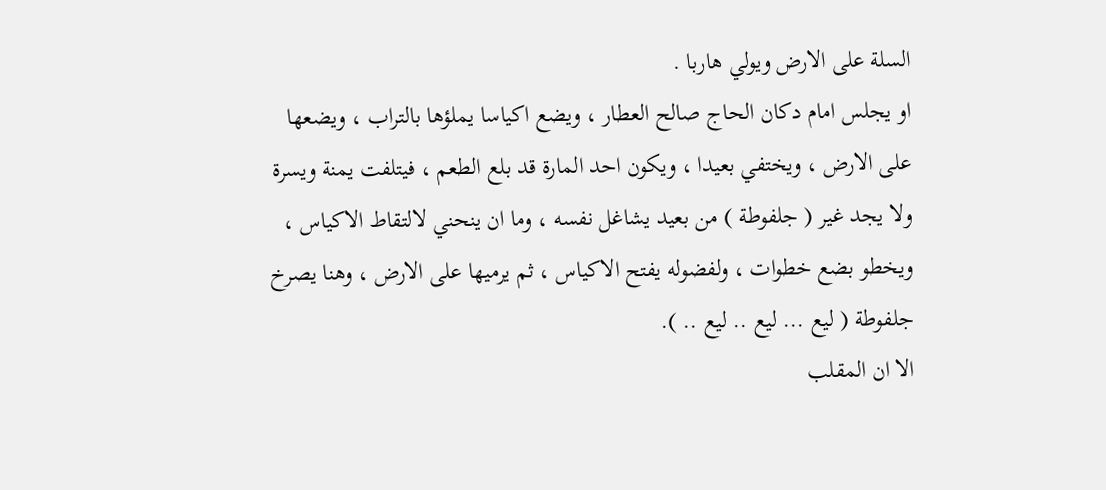السلة على الارض ويولي هاربا .
او يجلس امام دكان الحاج صالح العطار ، ويضع اكياسا يملؤها بالتراب ، ويضعها على الارض ، ويختفي بعيدا ، ويكون احد المارة قد بلع الطعم ، فيتلفت يمنة ويسرة ولا يجد غير ( جلفوطة ) من بعيد يشاغل نفسه ، وما ان ينحني لالتقاط الاكياس ، ويخطو بضع خطوات ، ولفضوله يفتح الاكياس ، ثم يرميها على الارض ، وهنا يصرخ جلفوطة ( ليع ... ليع .. ليع .. ).
الا ان المقلب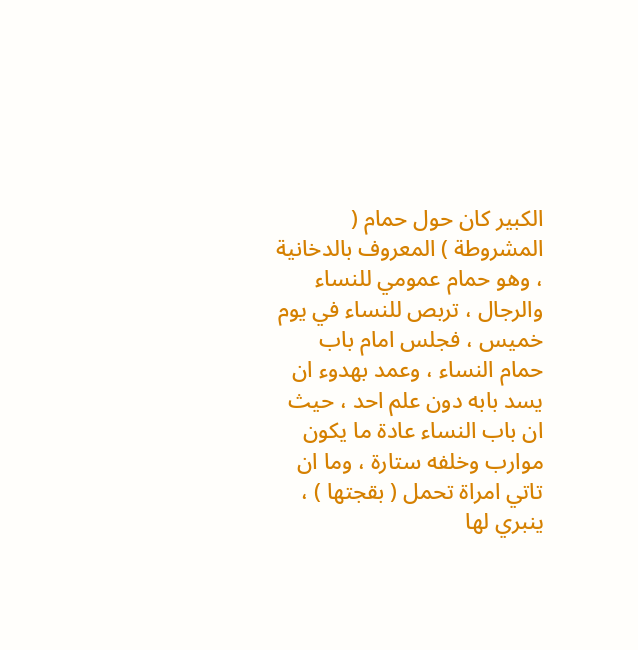الكبير كان حول حمام ( المشروطة ) المعروف بالدخانية ، وهو حمام عمومي للنساء والرجال ، تربص للنساء في يوم خميس ، فجلس امام باب حمام النساء ، وعمد بهدوء ان يسد بابه دون علم احد ، حيث ان باب النساء عادة ما يكون موارب وخلفه ستارة ، وما ان تاتي امراة تحمل ( بقجتها ) ، ينبري لها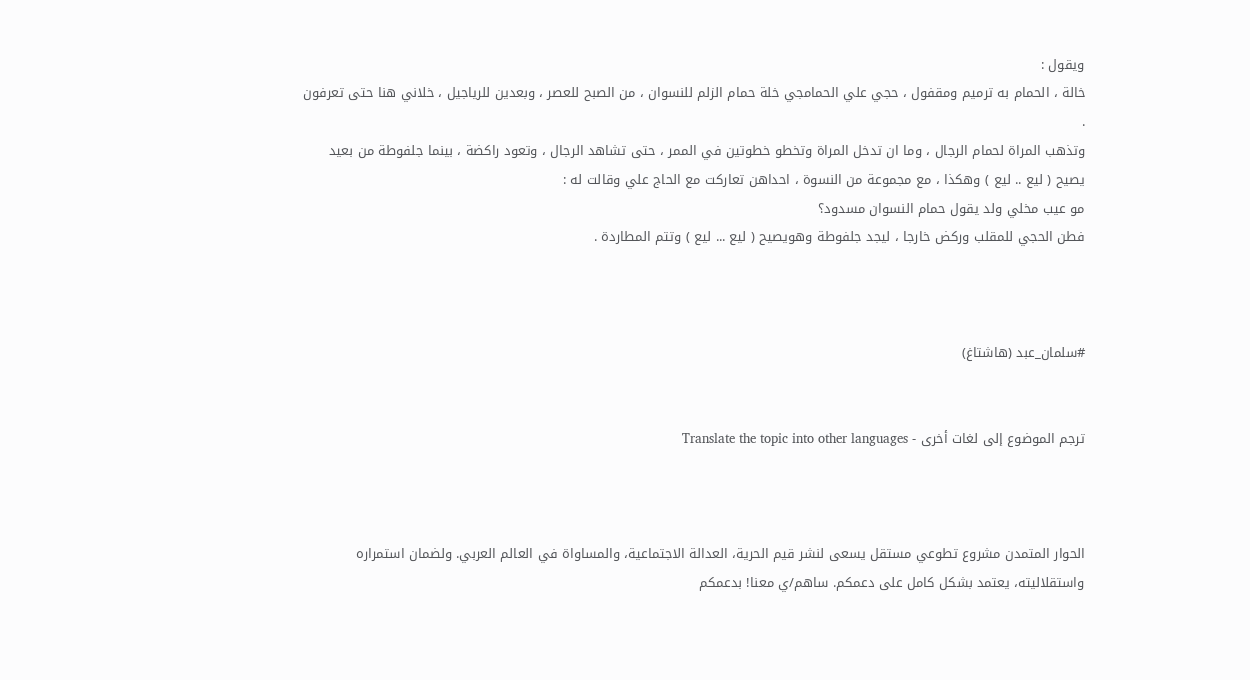ويقول :
خالة ، الحمام به ترميم ومقفول ، حجي علي الحمامجي خلة حمام الزلم للنسوان ، من الصبح للعصر ، وبعدين للرياجيل ، خلاني هنا حتى تعرفون .
وتذهب المراة لحمام الرجال ، وما ان تدخل المراة وتخطو خطوتين في الممر ، حتى تشاهد الرجال ، وتعود راكضة ، بينما جلفوطة من بعيد يصيح ( ليع .. ليع ) وهكذا ، مع مجموعة من النسوة ، احداهن تعاركت مع الحاج علي وقالت له :
مو عيب مخلي ولد يقول حمام النسوان مسدود؟
فطن الحجي للمقلب وركض خارجا ، ليجد جلفوطة وهويصيح ( ليع ... ليع ) وتتم المطاردة .



#سلمان_عبد (هاشتاغ)


ترجم الموضوع إلى لغات أخرى - Translate the topic into other languages



الحوار المتمدن مشروع تطوعي مستقل يسعى لنشر قيم الحرية، العدالة الاجتماعية، والمساواة في العالم العربي. ولضمان استمراره واستقلاليته، يعتمد بشكل كامل على دعمكم. ساهم/ي معنا! بدعمكم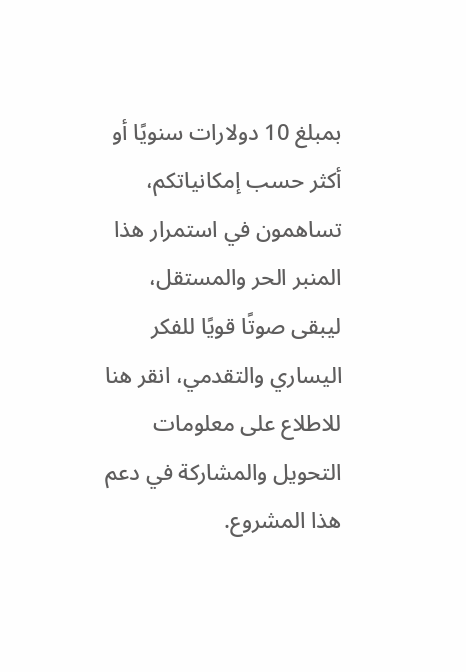بمبلغ 10 دولارات سنويًا أو أكثر حسب إمكانياتكم، تساهمون في استمرار هذا المنبر الحر والمستقل، ليبقى صوتًا قويًا للفكر اليساري والتقدمي، انقر هنا للاطلاع على معلومات التحويل والمشاركة في دعم هذا المشروع.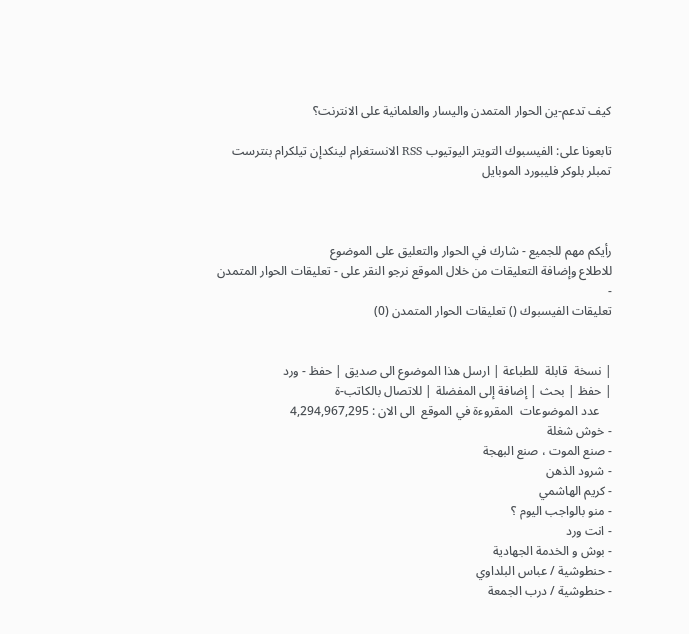كيف تدعم-ين الحوار المتمدن واليسار والعلمانية على الانترنت؟

تابعونا على: الفيسبوك التويتر اليوتيوب RSS الانستغرام لينكدإن تيلكرام بنترست تمبلر بلوكر فليبورد الموبايل



رأيكم مهم للجميع - شارك في الحوار والتعليق على الموضوع
للاطلاع وإضافة التعليقات من خلال الموقع نرجو النقر على - تعليقات الحوار المتمدن -
تعليقات الفيسبوك () تعليقات الحوار المتمدن (0)


| نسخة  قابلة  للطباعة | ارسل هذا الموضوع الى صديق | حفظ - ورد
| حفظ | بحث | إضافة إلى المفضلة | للاتصال بالكاتب-ة
    عدد الموضوعات  المقروءة في الموقع  الى الان : 4,294,967,295
- خوش شغلة
- صنع الموت ، صنع البهجة
- شرود الذهن
- كريم الهاشمي
- منو بالواجب اليوم ؟
- انت ورد
- بوش و الخدمة الجهادية
- حنطوشية / عباس البلداوي
- حنطوشية / درب الجمعة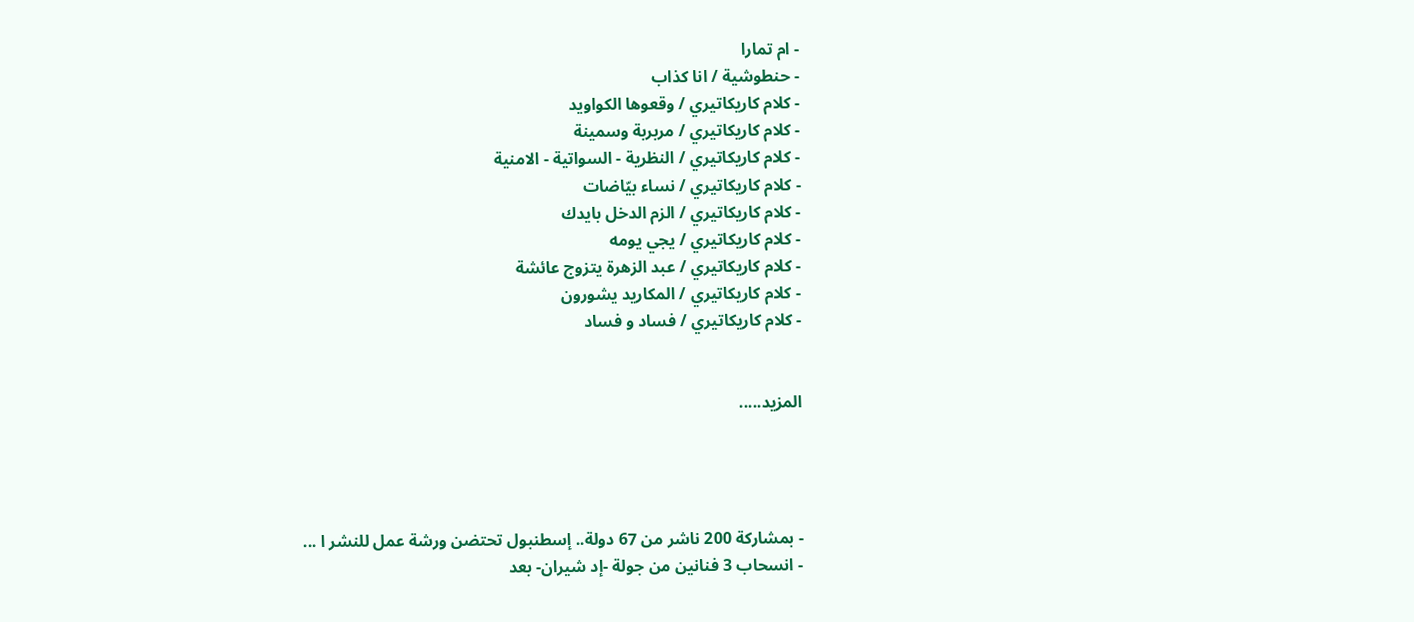- ام تمارا
- حنطوشية / انا كذاب
- كلام كاريكاتيري / وقعوها الكواويد
- كلام كاريكاتيري / مربربة وسمينة
- كلام كاريكاتيري / النظرية - السواتية - الامنية
- كلام كاريكاتيري / نساء بيّاضات
- كلام كاريكاتيري / الزم الدخل بايدك
- كلام كاريكاتيري / يجي يومه
- كلام كاريكاتيري / عبد الزهرة يتزوج عائشة
- كلام كاريكاتيري / المكاريد يشورون
- كلام كاريكاتيري / فساد و فساد


المزيد.....




- بمشاركة 200 ناشر من 67 دولة.. إسطنبول تحتضن ورشة عمل للنشر ا ...
- انسحاب 3 فنانين من جولة -إد شيران- بعد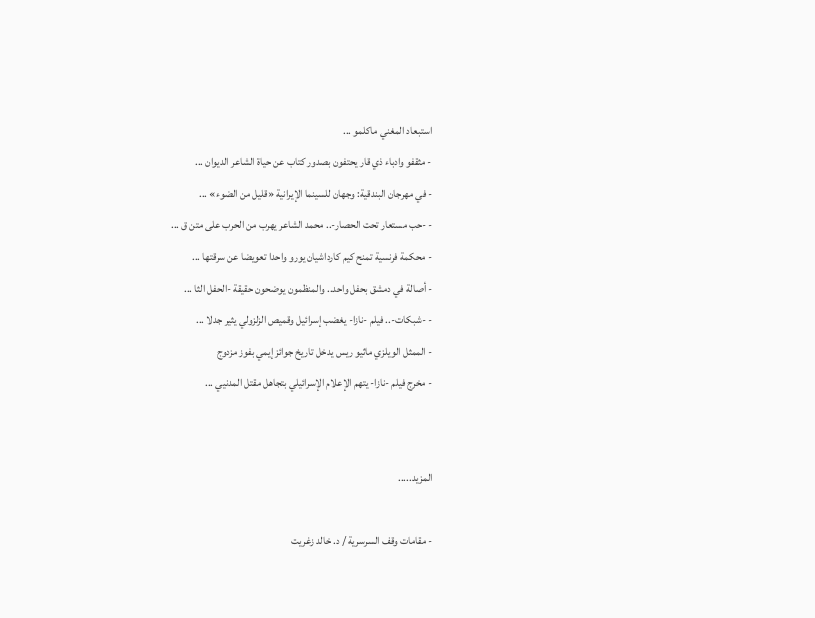استبعاد المغني ماكلمو ...
- مثقفو وادباء ذي قار يحتفون بصدور كتاب عن حياة الشاعر الديوان ...
- في مهرجان البندقية: وجهان للسينما الإيرانية «قليل من الضوء» ...
- -حب مستعار تحت الحصار-.. محمد الشاعر يهرب من الحرب على متن ق ...
- محكمة فرنسية تمنح كيم كارداشيان يورو واحدا تعويضا عن سرقتها ...
- أصالة في دمشق بحفل واحد.. والمنظمون يوضحون حقيقة -الحفل الثا ...
- -شبكات-.. فيلم -نازا- يغضب إسرائيل وقميص الزلزولي يثير جدلا ...
- الممثل الويلزي ماثيو ريس يدخل تاريخ جوائز إيمي بفوز مزدوج
- مخرج فيلم -نازا- يتهم الإعلام الإسرائيلي بتجاهل مقتل المدنيي ...


المزيد.....

- مقامات وقف السرسرية / د. خالد زغريت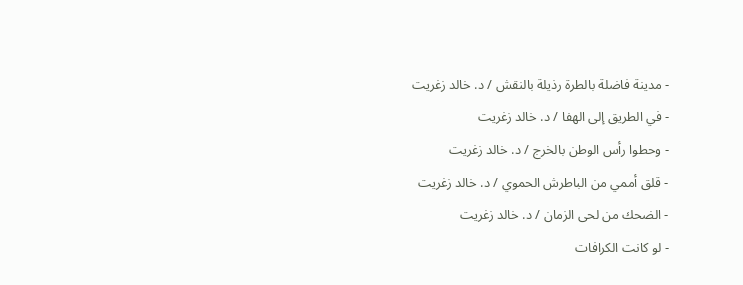- مدينة فاضلة بالطرة رذيلة بالنقش / د. خالد زغريت
- في الطريق إلى الهفا / د. خالد زغريت
- وحطوا رأس الوطن بالخرج / د. خالد زغريت
- قلق أممي من الباطرش الحموي / د. خالد زغريت
- الضحك من لحى الزمان / د. خالد زغريت
- لو كانت الكرافات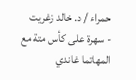حمراء / د. خالد زغريت
- سهرة على كأس متة مع المهاتما غاندي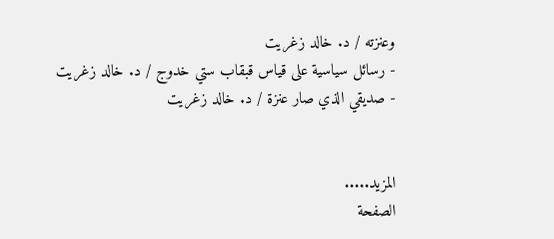وعنزته / د. خالد زغريت
- رسائل سياسية على قياس قبقاب ستي خدوج / د. خالد زغريت
- صديقي الذي صار عنزة / د. خالد زغريت


المزيد.....
الصفحة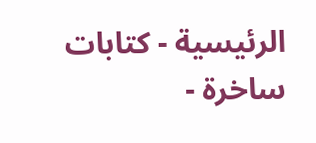الرئيسية - كتابات ساخرة -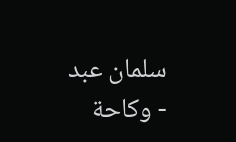سلمان عبد - وكاحة